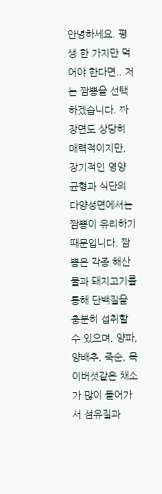안녕하세요. 평생 한 가지만 먹어야 한다면.. 저는 짬뽕을 선택하겠습니다. 짜장면도 상당히 매력적이지만, 장기적인 영양 균형과 식단의 다양성면에서는 짬뽕이 유리하기 때문입니다. 짬뽕은 각종 해산물과 돼지고기를 통해 단백질을 충분히 섭취할 수 있으며, 양파, 양배추, 죽순, 목이버섯같은 채소가 많이 들어가서 섬유질과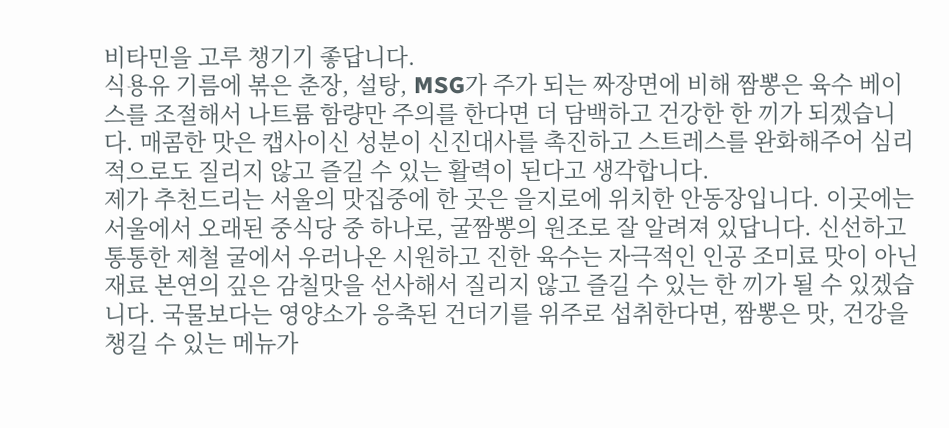비타민을 고루 챙기기 좋답니다.
식용유 기름에 볶은 춘장, 설탕, MSG가 주가 되는 짜장면에 비해 짬뽕은 육수 베이스를 조절해서 나트륨 함량만 주의를 한다면 더 담백하고 건강한 한 끼가 되겠습니다. 매콤한 맛은 캡사이신 성분이 신진대사를 촉진하고 스트레스를 완화해주어 심리적으로도 질리지 않고 즐길 수 있는 활력이 된다고 생각합니다.
제가 추천드리는 서울의 맛집중에 한 곳은 을지로에 위치한 안동장입니다. 이곳에는 서울에서 오래된 중식당 중 하나로, 굴짬뽕의 원조로 잘 알려져 있답니다. 신선하고 통통한 제철 굴에서 우러나온 시원하고 진한 육수는 자극적인 인공 조미료 맛이 아닌 재료 본연의 깊은 감칠맛을 선사해서 질리지 않고 즐길 수 있는 한 끼가 될 수 있겠습니다. 국물보다는 영양소가 응축된 건더기를 위주로 섭취한다면, 짬뽕은 맛, 건강을 챙길 수 있는 메뉴가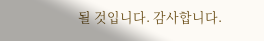될 것입니다. 감사합니다.